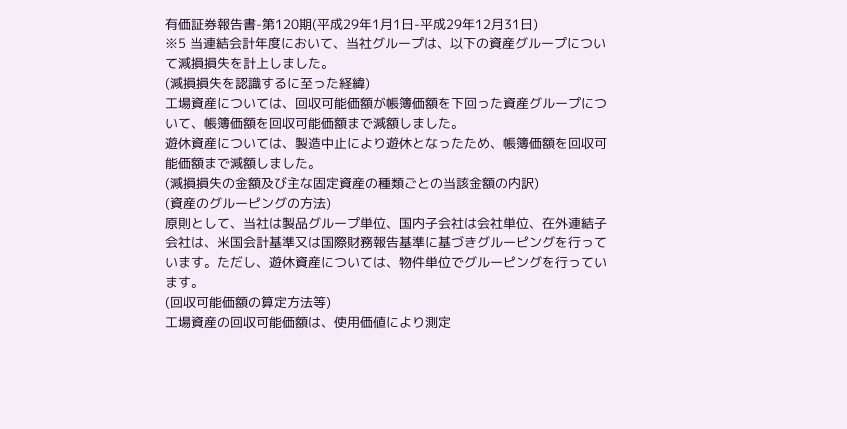有価証券報告書-第120期(平成29年1月1日-平成29年12月31日)
※5 当連結会計年度において、当社グループは、以下の資産グループについて減損損失を計上しました。
(減損損失を認識するに至った経緯)
工場資産については、回収可能価額が帳簿価額を下回った資産グループについて、帳簿価額を回収可能価額まで減額しました。
遊休資産については、製造中止により遊休となったため、帳簿価額を回収可能価額まで減額しました。
(減損損失の金額及び主な固定資産の種類ごとの当該金額の内訳)
(資産のグルーピングの方法)
原則として、当社は製品グループ単位、国内子会社は会社単位、在外連結子会社は、米国会計基準又は国際財務報告基準に基づきグルーピングを行っています。ただし、遊休資産については、物件単位でグルーピングを行っています。
(回収可能価額の算定方法等)
工場資産の回収可能価額は、使用価値により測定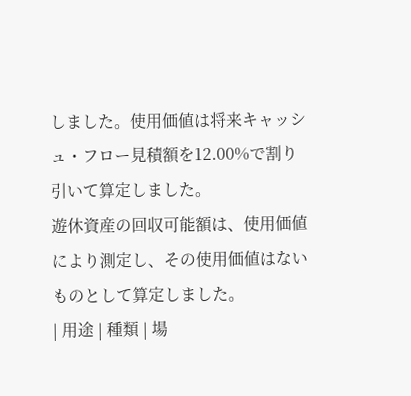しました。使用価値は将来キャッシュ・フロー見積額を12.00%で割り引いて算定しました。
遊休資産の回収可能額は、使用価値により測定し、その使用価値はないものとして算定しました。
| 用途 | 種類 | 場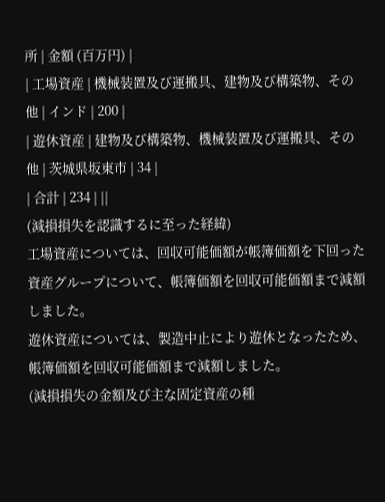所 | 金額 (百万円) |
| 工場資産 | 機械装置及び運搬具、建物及び構築物、その他 | インド | 200 |
| 遊休資産 | 建物及び構築物、機械装置及び運搬具、その他 | 茨城県坂東市 | 34 |
| 合計 | 234 | ||
(減損損失を認識するに至った経緯)
工場資産については、回収可能価額が帳簿価額を下回った資産グループについて、帳簿価額を回収可能価額まで減額しました。
遊休資産については、製造中止により遊休となったため、帳簿価額を回収可能価額まで減額しました。
(減損損失の金額及び主な固定資産の種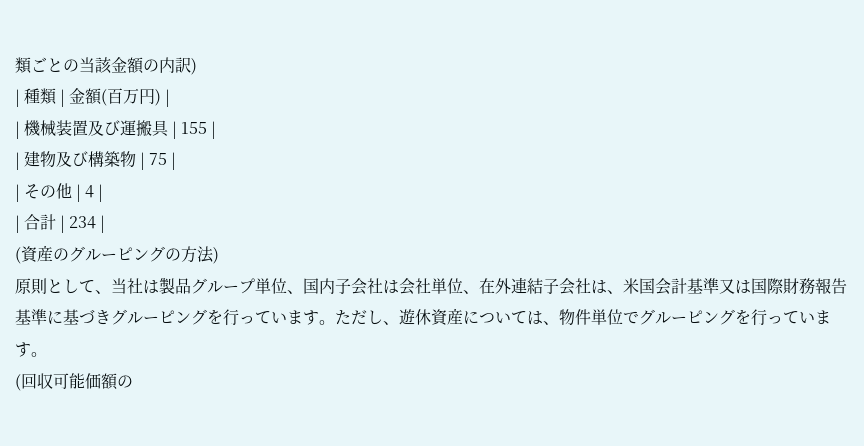類ごとの当該金額の内訳)
| 種類 | 金額(百万円) |
| 機械装置及び運搬具 | 155 |
| 建物及び構築物 | 75 |
| その他 | 4 |
| 合計 | 234 |
(資産のグルーピングの方法)
原則として、当社は製品グループ単位、国内子会社は会社単位、在外連結子会社は、米国会計基準又は国際財務報告基準に基づきグルーピングを行っています。ただし、遊休資産については、物件単位でグルーピングを行っています。
(回収可能価額の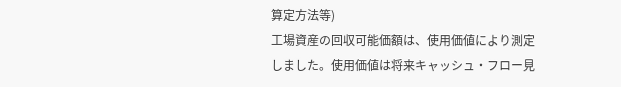算定方法等)
工場資産の回収可能価額は、使用価値により測定しました。使用価値は将来キャッシュ・フロー見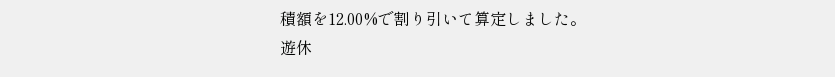積額を12.00%で割り引いて算定しました。
遊休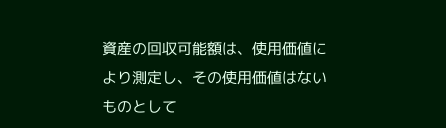資産の回収可能額は、使用価値により測定し、その使用価値はないものとして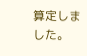算定しました。